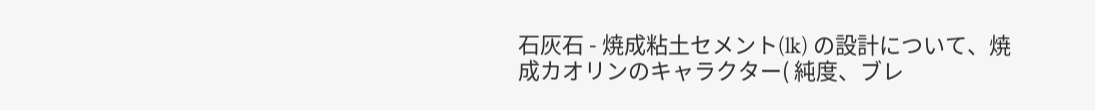石灰石 - 焼成粘土セメント(lk) の設計について、焼成カオリンのキャラクター( 純度、ブレ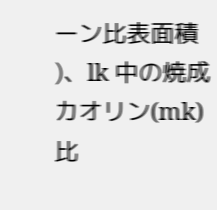ーン比表面積 )、lk 中の焼成カオリン(mk)比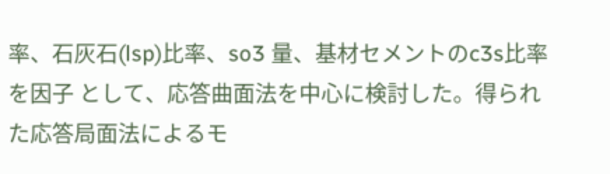率、石灰石(lsp)比率、so3 量、基材セメントのc3s比率を因子 として、応答曲面法を中心に検討した。得られた応答局面法によるモ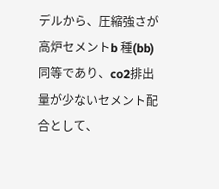デルから、圧縮強さが高炉セメントb 種(bb)同等であり、co2排出量が少ないセメント配合として、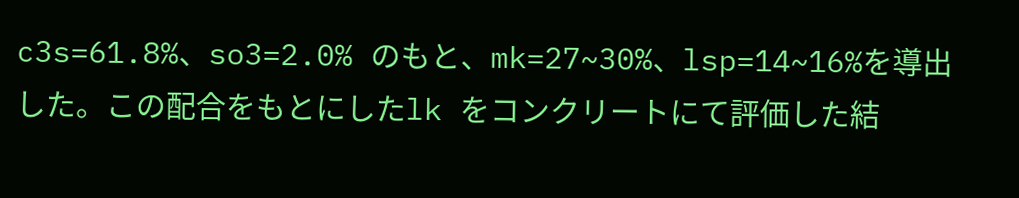c3s=61.8%、so3=2.0% のもと、mk=27~30%、lsp=14~16%を導出した。この配合をもとにしたlk をコンクリートにて評価した結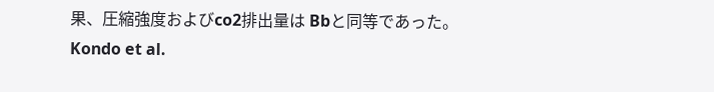果、圧縮強度およびco2排出量は Bbと同等であった。
Kondo et al.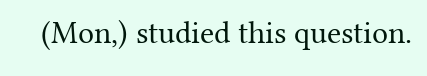(Mon,) studied this question.